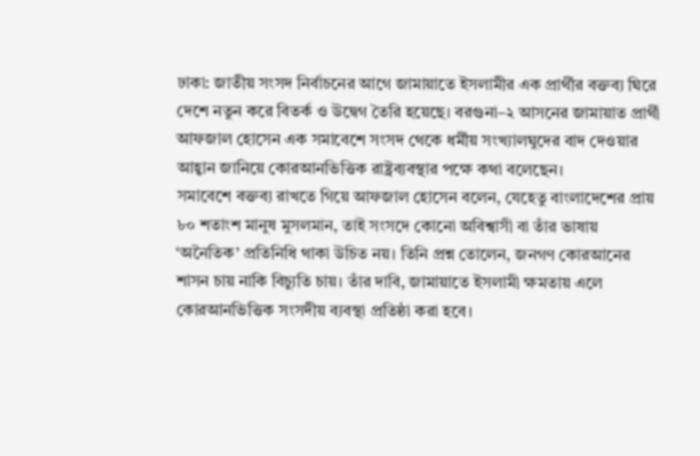ঢাকা: জাতীয় সংসদ নির্বাচনের আগে জামায়াতে ইসলামীর এক প্রার্থীর বক্তব্য ঘিরে দেশে নতুন করে বিতর্ক ও উদ্বেগ তৈরি হয়েছে। বরগুনা–২ আসনের জামায়াত প্রার্থী আফজাল হোসেন এক সমাবেশে সংসদ থেকে ধর্মীয় সংখ্যালঘুদের বাদ দেওয়ার আহ্বান জানিয়ে কোরআনভিত্তিক রাষ্ট্রব্যবস্থার পক্ষে কথা বলেছেন।
সমাবেশে বক্তব্য রাখতে গিয়ে আফজাল হোসেন বলেন, যেহেতু বাংলাদেশের প্রায় ৮০ শতাংশ মানুষ মুসলমান, তাই সংসদে কোনো অবিশ্বাসী বা তাঁর ভাষায় ‘অনৈতিক’ প্রতিনিধি থাকা উচিত নয়। তিনি প্রশ্ন তোলেন, জনগণ কোরআনের শাসন চায় নাকি বিচ্যুতি চায়। তাঁর দাবি, জামায়াতে ইসলামী ক্ষমতায় এলে কোরআনভিত্তিক সংসদীয় ব্যবস্থা প্রতিষ্ঠা করা হবে।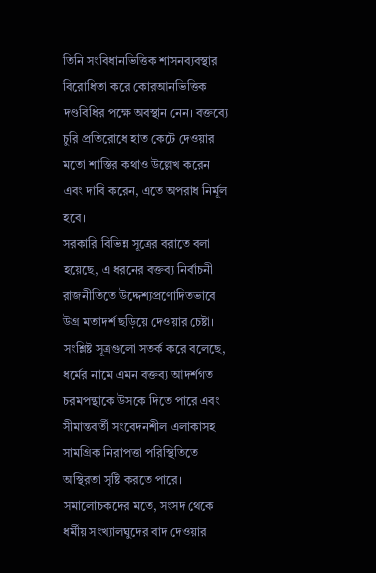তিনি সংবিধানভিত্তিক শাসনব্যবস্থার বিরোধিতা করে কোরআনভিত্তিক দণ্ডবিধির পক্ষে অবস্থান নেন। বক্তব্যে চুরি প্রতিরোধে হাত কেটে দেওয়ার মতো শাস্তির কথাও উল্লেখ করেন এবং দাবি করেন, এতে অপরাধ নির্মূল হবে।
সরকারি বিভিন্ন সূত্রের বরাতে বলা হয়েছে, এ ধরনের বক্তব্য নির্বাচনী রাজনীতিতে উদ্দেশ্যপ্রণোদিতভাবে উগ্র মতাদর্শ ছড়িয়ে দেওয়ার চেষ্টা। সংশ্লিষ্ট সূত্রগুলো সতর্ক করে বলেছে, ধর্মের নামে এমন বক্তব্য আদর্শগত চরমপন্থাকে উসকে দিতে পারে এবং সীমান্তবর্তী সংবেদনশীল এলাকাসহ সামগ্রিক নিরাপত্তা পরিস্থিতিতে অস্থিরতা সৃষ্টি করতে পারে।
সমালোচকদের মতে, সংসদ থেকে ধর্মীয় সংখ্যালঘুদের বাদ দেওয়ার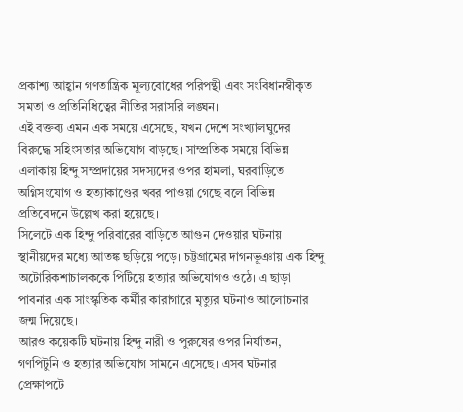প্রকাশ্য আহ্বান গণতান্ত্রিক মূল্যবোধের পরিপন্থী এবং সংবিধানস্বীকৃত সমতা ও প্রতিনিধিত্বের নীতির সরাসরি লঙ্ঘন।
এই বক্তব্য এমন এক সময়ে এসেছে, যখন দেশে সংখ্যালঘুদের বিরুদ্ধে সহিংসতার অভিযোগ বাড়ছে। সাম্প্রতিক সময়ে বিভিন্ন এলাকায় হিন্দু সম্প্রদায়ের সদস্যদের ওপর হামলা, ঘরবাড়িতে অগ্নিসংযোগ ও হত্যাকাণ্ডের খবর পাওয়া গেছে বলে বিভিন্ন প্রতিবেদনে উল্লেখ করা হয়েছে।
সিলেটে এক হিন্দু পরিবারের বাড়িতে আগুন দেওয়ার ঘটনায় স্থানীয়দের মধ্যে আতঙ্ক ছড়িয়ে পড়ে। চট্টগ্রামের দাগনভূঞায় এক হিন্দু অটোরিকশাচালককে পিটিয়ে হত্যার অভিযোগও ওঠে। এ ছাড়া পাবনার এক সাংস্কৃতিক কর্মীর কারাগারে মৃত্যুর ঘটনাও আলোচনার জন্ম দিয়েছে।
আরও কয়েকটি ঘটনায় হিন্দু নারী ও পুরুষের ওপর নির্যাতন, গণপিটুনি ও হত্যার অভিযোগ সামনে এসেছে। এসব ঘটনার প্রেক্ষাপটে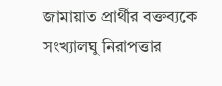জামায়াত প্রার্থীর বক্তব্যকে সংখ্যালঘু নিরাপত্তার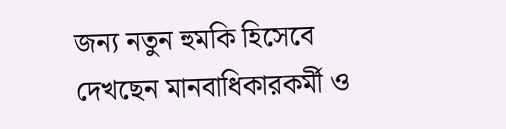জন্য নতুন হুমকি হিসেবে দেখছেন মানবাধিকারকর্মী ও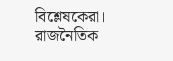বিশ্লেষকেরা।
রাজনৈতিক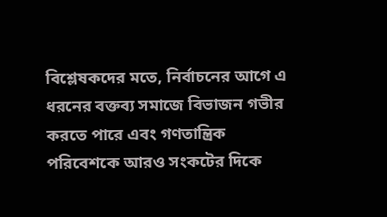বিশ্লেষকদের মতে, নির্বাচনের আগে এ ধরনের বক্তব্য সমাজে বিভাজন গভীর করতে পারে এবং গণতান্ত্রিক পরিবেশকে আরও সংকটের দিকে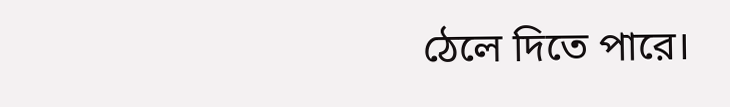ঠেলে দিতে পারে।